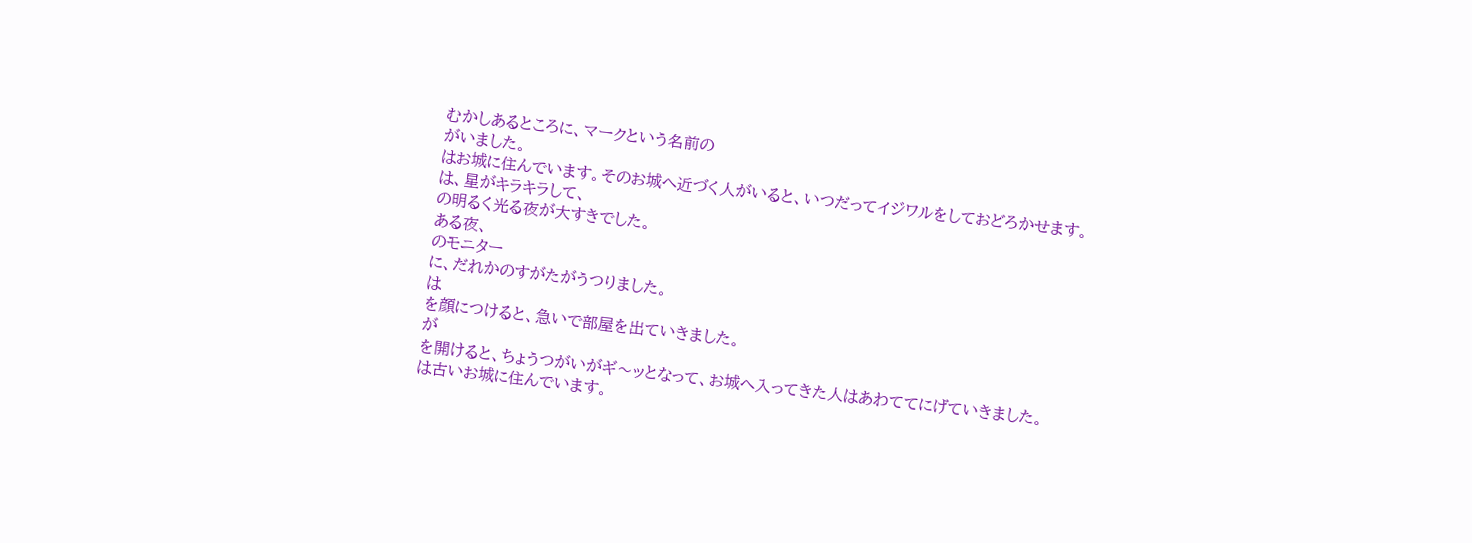むかしあるところに、マークという名前の
がいました。
はお城に住んでいます。そのお城へ近づく人がいると、いつだってイジワルをしておどろかせます。
は、星がキラキラして、
の明るく光る夜が大すきでした。
ある夜、
のモニター
に、だれかのすがたがうつりました。
は
を顔につけると、急いで部屋を出ていきました。
が
を開けると、ちょうつがいがギ〜ッとなって、お城へ入ってきた人はあわててにげていきました。
は古いお城に住んでいます。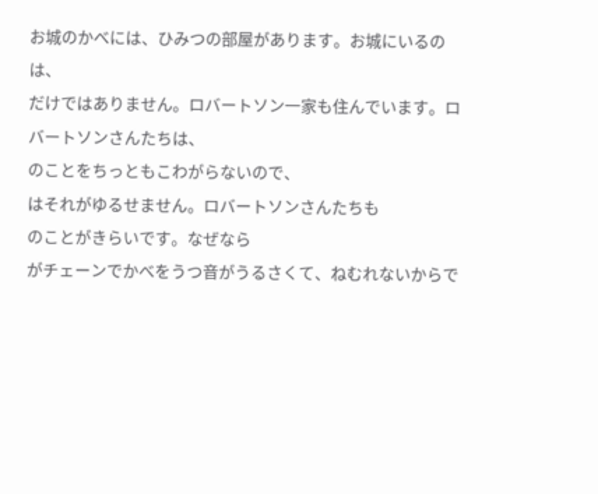お城のかべには、ひみつの部屋があります。お城にいるのは、
だけではありません。ロバートソン一家も住んでいます。ロバートソンさんたちは、
のことをちっともこわがらないので、
はそれがゆるせません。ロバートソンさんたちも
のことがきらいです。なぜなら
がチェーンでかべをうつ音がうるさくて、ねむれないからで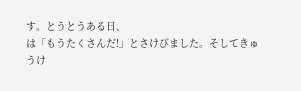す。とうとうある日、
は「もうたくさんだ!」とさけびました。そしてきゅうけ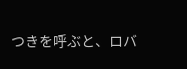つきを呼ぶと、ロバ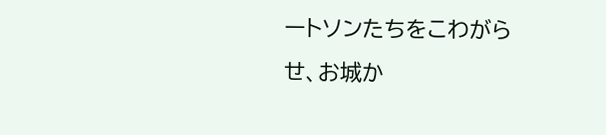ートソンたちをこわがらせ、お城か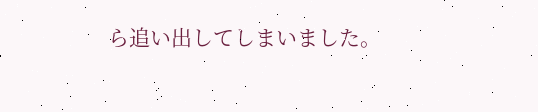ら追い出してしまいました。